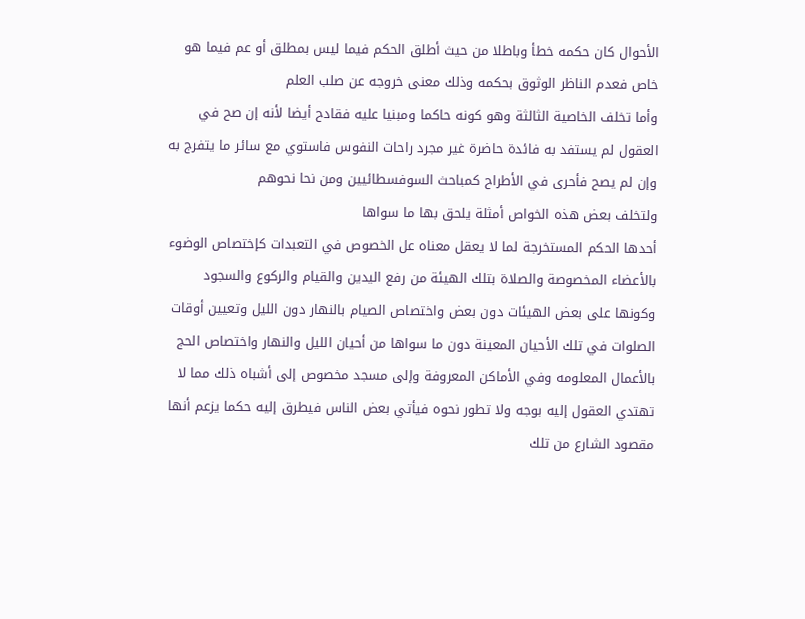الأحوال كان حكمه خطأ وباطلا من حيث أطلق الحكم فيما ليس بمطلق أو عم فيما هو خاص فعدم الناظر الوثوق بحكمه وذلك معنى خروجه عن صلب العلم
وأما تخلف الخاصية الثالثة وهو كونه حاكما ومبنيا عليه فقادح أيضا لأنه إن صح في العقول لم يستفد به فائدة حاضرة غير مجرد راحات النفوس فاستوي مع سائر ما يتفرج به وإن لم يصح فأحرى في الأطراح كمباحث السوفسطائيين ومن نحا نحوهم
ولتخلف بعض هذه الخواص أمثلة يلحق بها ما سواها
أحدها الحكم المستخرجة لما لا يعقل معناه عل الخصوص في التعبدات كإختصاص الوضوء بالأعضاء المخصوصة والصلاة بتلك الهيئة من رفع اليدين والقيام والركوع والسجود وكونها على بعض الهيئات دون بعض واختصاص الصيام بالنهار دون الليل وتعيين أوقات الصلوات في تلك الأحيان المعينة دون ما سواها من أحيان الليل والنهار واختصاص الحج بالأعمال المعلومه وفي الأماكن المعروفة وإلى مسجد مخصوص إلى أشباه ذلك مما لا تهتدي العقول إليه بوجه ولا تطور نحوه فيأتي بعض الناس فيطرق إليه حكما يزعم أنها مقصود الشارع من تلك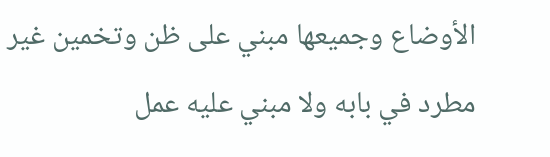الأوضاع وجميعها مبني على ظن وتخمين غير مطرد في بابه ولا مبني عليه عمل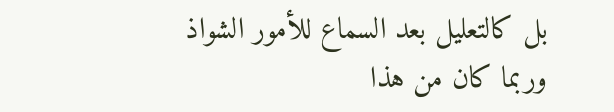بل كالتعليل بعد السماع للأمور الشواذ وربما كان من هذا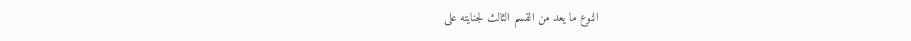النوع ما يعد من القسم الثالث لجنايته على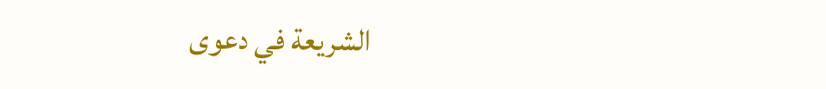الشريعة في دعوى